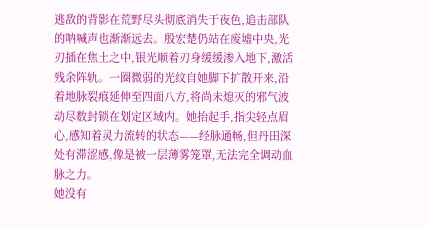逃敌的背影在荒野尽头彻底消失于夜色,追击部队的呐喊声也渐渐远去。殷宏楚仍站在废墟中央,光刃插在焦土之中,银光顺着刃身缓缓渗入地下,激活残余阵轨。一圈微弱的光纹自她脚下扩散开来,沿着地脉裂痕延伸至四面八方,将尚未熄灭的邪气波动尽数封锁在划定区域内。她抬起手,指尖轻点眉心,感知着灵力流转的状态——经脉通畅,但丹田深处有滞涩感,像是被一层薄雾笼罩,无法完全调动血脉之力。
她没有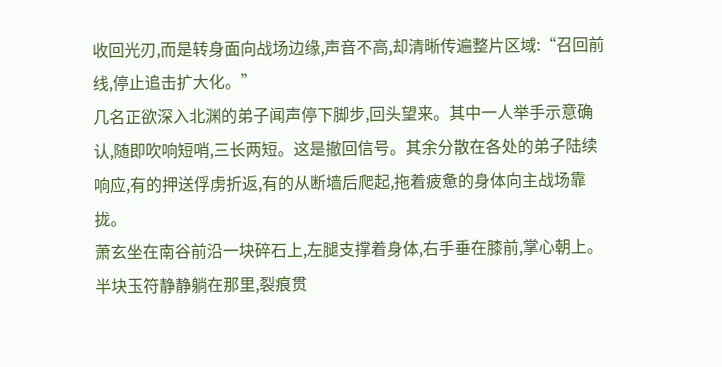收回光刃,而是转身面向战场边缘,声音不高,却清晰传遍整片区域:“召回前线,停止追击扩大化。”
几名正欲深入北渊的弟子闻声停下脚步,回头望来。其中一人举手示意确认,随即吹响短哨,三长两短。这是撤回信号。其余分散在各处的弟子陆续响应,有的押送俘虏折返,有的从断墙后爬起,拖着疲惫的身体向主战场靠拢。
萧玄坐在南谷前沿一块碎石上,左腿支撑着身体,右手垂在膝前,掌心朝上。半块玉符静静躺在那里,裂痕贯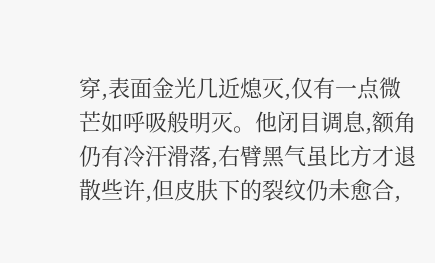穿,表面金光几近熄灭,仅有一点微芒如呼吸般明灭。他闭目调息,额角仍有冷汗滑落,右臂黑气虽比方才退散些许,但皮肤下的裂纹仍未愈合,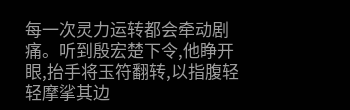每一次灵力运转都会牵动剧痛。听到殷宏楚下令,他睁开眼,抬手将玉符翻转,以指腹轻轻摩挲其边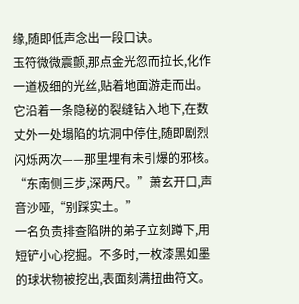缘,随即低声念出一段口诀。
玉符微微震颤,那点金光忽而拉长,化作一道极细的光丝,贴着地面游走而出。它沿着一条隐秘的裂缝钻入地下,在数丈外一处塌陷的坑洞中停住,随即剧烈闪烁两次——那里埋有未引爆的邪核。
“东南侧三步,深两尺。”萧玄开口,声音沙哑,“别踩实土。”
一名负责排查陷阱的弟子立刻蹲下,用短铲小心挖掘。不多时,一枚漆黑如墨的球状物被挖出,表面刻满扭曲符文。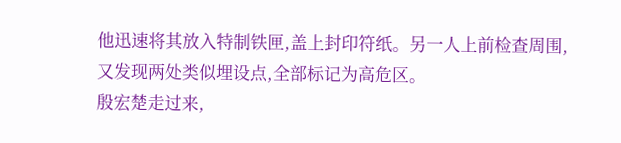他迅速将其放入特制铁匣,盖上封印符纸。另一人上前检查周围,又发现两处类似埋设点,全部标记为高危区。
殷宏楚走过来,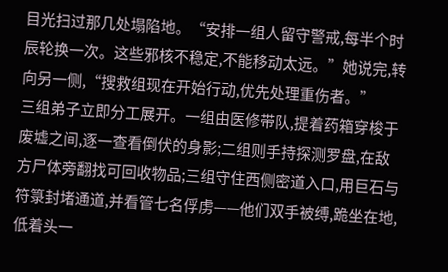目光扫过那几处塌陷地。“安排一组人留守警戒,每半个时辰轮换一次。这些邪核不稳定,不能移动太远。”她说完,转向另一侧,“搜救组现在开始行动,优先处理重伤者。”
三组弟子立即分工展开。一组由医修带队,提着药箱穿梭于废墟之间,逐一查看倒伏的身影;二组则手持探测罗盘,在敌方尸体旁翻找可回收物品;三组守住西侧密道入口,用巨石与符箓封堵通道,并看管七名俘虏——他们双手被缚,跪坐在地,低着头一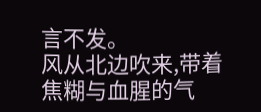言不发。
风从北边吹来,带着焦糊与血腥的气